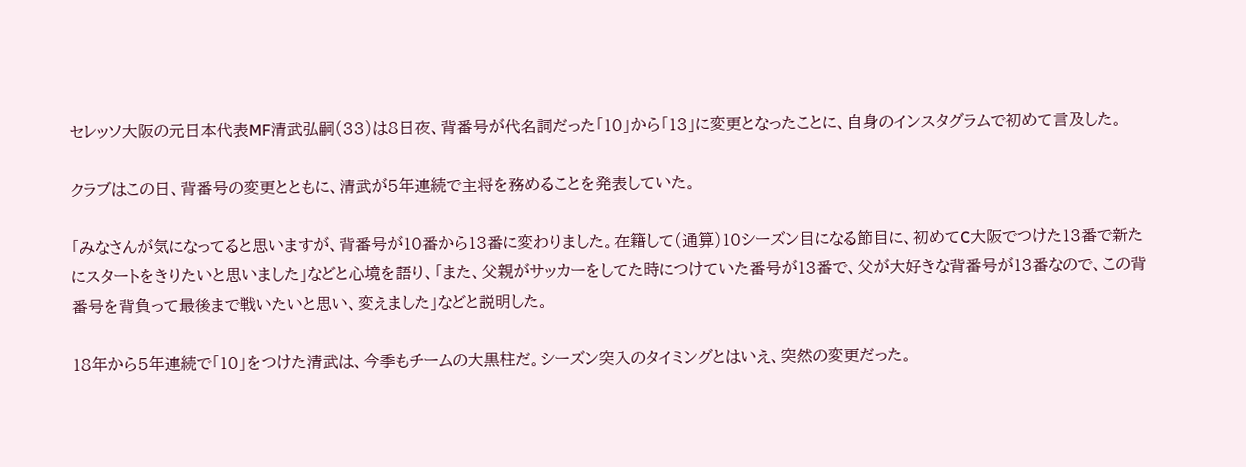セレッソ大阪の元日本代表MF清武弘嗣(33)は8日夜、背番号が代名詞だった「10」から「13」に変更となったことに、自身のインスタグラムで初めて言及した。

クラブはこの日、背番号の変更とともに、清武が5年連続で主将を務めることを発表していた。

「みなさんが気になってると思いますが、背番号が10番から13番に変わりました。在籍して(通算)10シーズン目になる節目に、初めてC大阪でつけた13番で新たにスタートをきりたいと思いました」などと心境を語り、「また、父親がサッカーをしてた時につけていた番号が13番で、父が大好きな背番号が13番なので、この背番号を背負って最後まで戦いたいと思い、変えました」などと説明した。

18年から5年連続で「10」をつけた清武は、今季もチームの大黒柱だ。シーズン突入のタイミングとはいえ、突然の変更だった。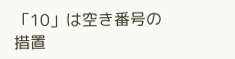「10」は空き番号の措置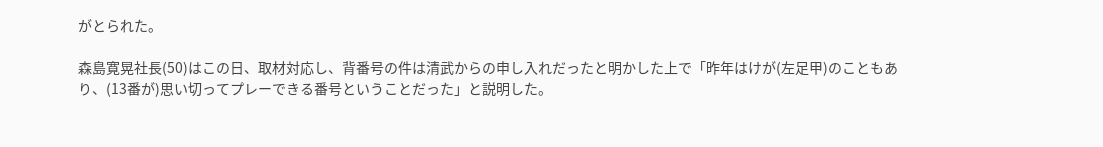がとられた。

森島寛晃社長(50)はこの日、取材対応し、背番号の件は清武からの申し入れだったと明かした上で「昨年はけが(左足甲)のこともあり、(13番が)思い切ってプレーできる番号ということだった」と説明した。